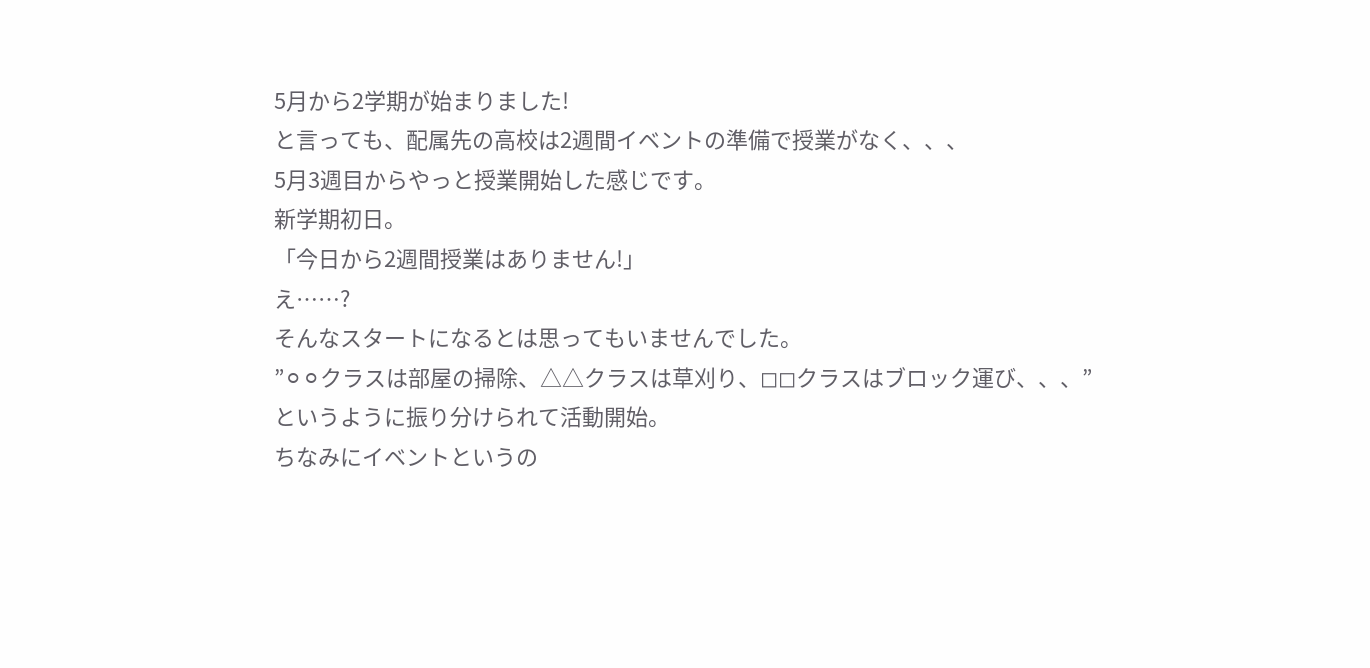5月から2学期が始まりました!
と言っても、配属先の高校は2週間イベントの準備で授業がなく、、、
5月3週目からやっと授業開始した感じです。
新学期初日。
「今日から2週間授業はありません!」
え……?
そんなスタートになるとは思ってもいませんでした。
”⚪⚪クラスは部屋の掃除、△△クラスは草刈り、◻◻クラスはブロック運び、、、”
というように振り分けられて活動開始。
ちなみにイベントというの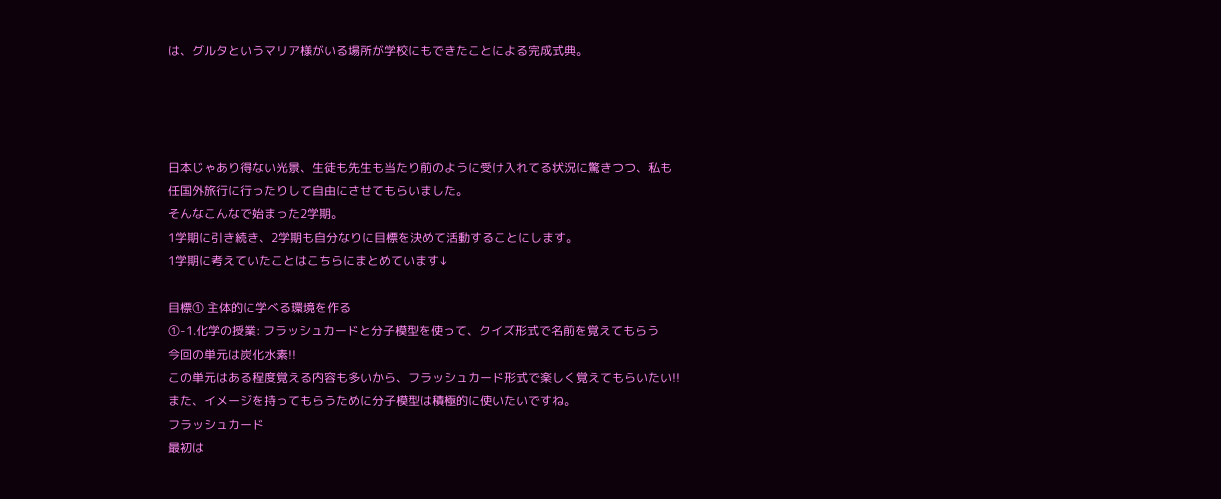は、グルタというマリア様がいる場所が学校にもできたことによる完成式典。




日本じゃあり得ない光景、生徒も先生も当たり前のように受け入れてる状況に驚きつつ、私も任国外旅行に行ったりして自由にさせてもらいました。
そんなこんなで始まった2学期。
1学期に引き続き、2学期も自分なりに目標を決めて活動することにします。
1学期に考えていたことはこちらにまとめています↓

目標① 主体的に学べる環境を作る
①-1.化学の授業: フラッシュカードと分子模型を使って、クイズ形式で名前を覚えてもらう
今回の単元は炭化水素!!
この単元はある程度覚える内容も多いから、フラッシュカード形式で楽しく覚えてもらいたい!!
また、イメージを持ってもらうために分子模型は積極的に使いたいですね。
フラッシュカード
最初は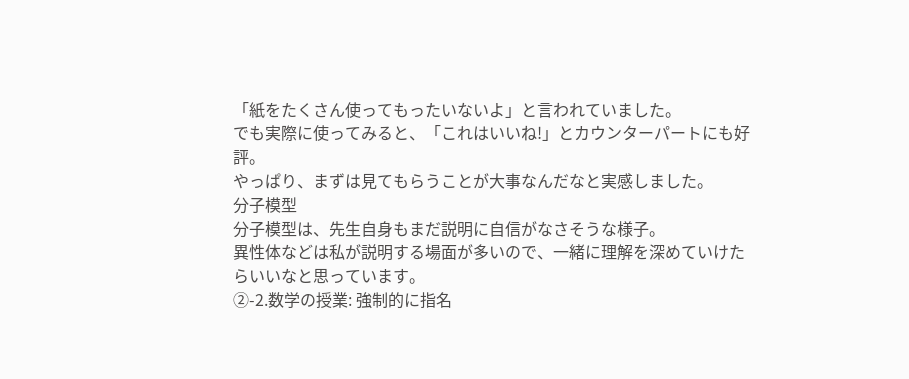「紙をたくさん使ってもったいないよ」と言われていました。
でも実際に使ってみると、「これはいいね!」とカウンターパートにも好評。
やっぱり、まずは見てもらうことが大事なんだなと実感しました。
分子模型
分子模型は、先生自身もまだ説明に自信がなさそうな様子。
異性体などは私が説明する場面が多いので、一緒に理解を深めていけたらいいなと思っています。
②-2.数学の授業: 強制的に指名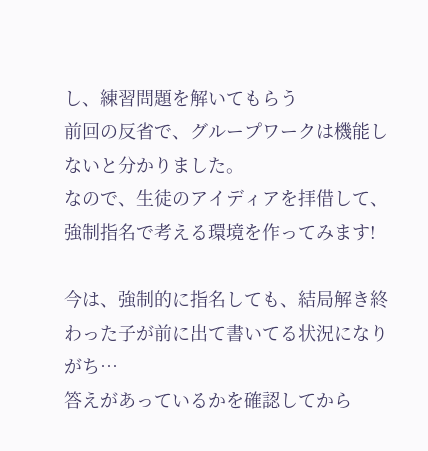し、練習問題を解いてもらう
前回の反省で、グループワークは機能しないと分かりました。
なので、生徒のアイディアを拝借して、強制指名で考える環境を作ってみます!

今は、強制的に指名しても、結局解き終わった子が前に出て書いてる状況になりがち…
答えがあっているかを確認してから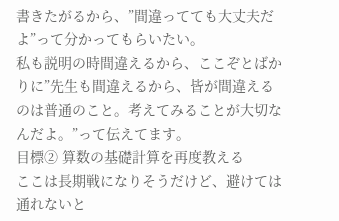書きたがるから、”間違ってても大丈夫だよ”って分かってもらいたい。
私も説明の時間違えるから、ここぞとばかりに”先生も間違えるから、皆が間違えるのは普通のこと。考えてみることが大切なんだよ。”って伝えてます。
目標② 算数の基礎計算を再度教える
ここは長期戦になりそうだけど、避けては通れないと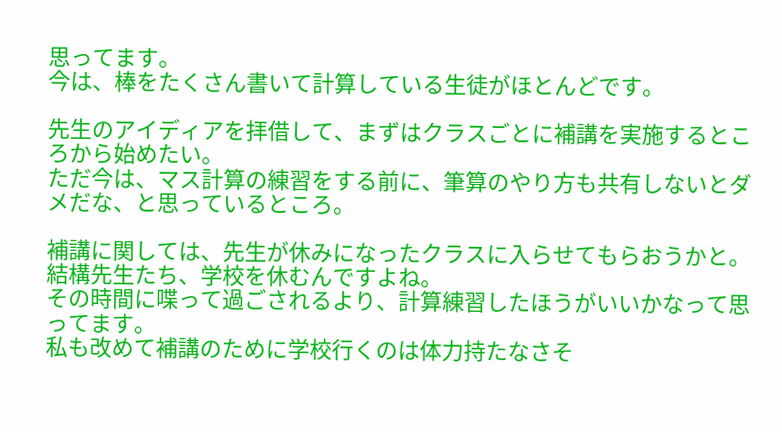思ってます。
今は、棒をたくさん書いて計算している生徒がほとんどです。

先生のアイディアを拝借して、まずはクラスごとに補講を実施するところから始めたい。
ただ今は、マス計算の練習をする前に、筆算のやり方も共有しないとダメだな、と思っているところ。

補講に関しては、先生が休みになったクラスに入らせてもらおうかと。結構先生たち、学校を休むんですよね。
その時間に喋って過ごされるより、計算練習したほうがいいかなって思ってます。
私も改めて補講のために学校行くのは体力持たなさそ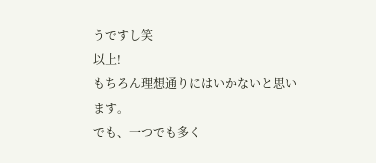うですし笑
以上!
もちろん理想通りにはいかないと思います。
でも、一つでも多く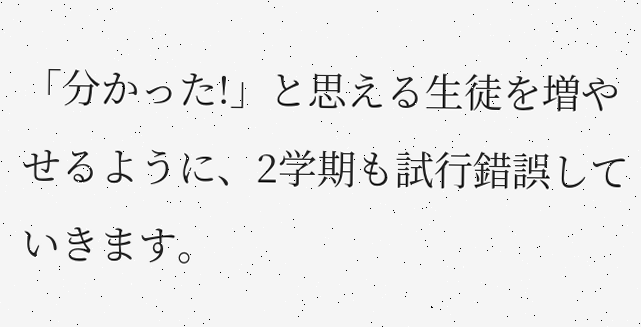「分かった!」と思える生徒を増やせるように、2学期も試行錯誤していきます。